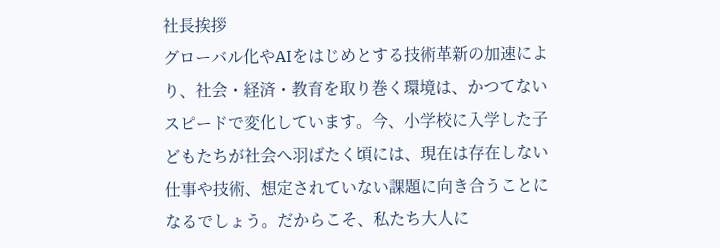社長挨拶
グローバル化やAIをはじめとする技術革新の加速により、社会・経済・教育を取り巻く環境は、かつてないスピードで変化しています。今、小学校に入学した子どもたちが社会へ羽ばたく頃には、現在は存在しない仕事や技術、想定されていない課題に向き合うことになるでしょう。だからこそ、私たち大人に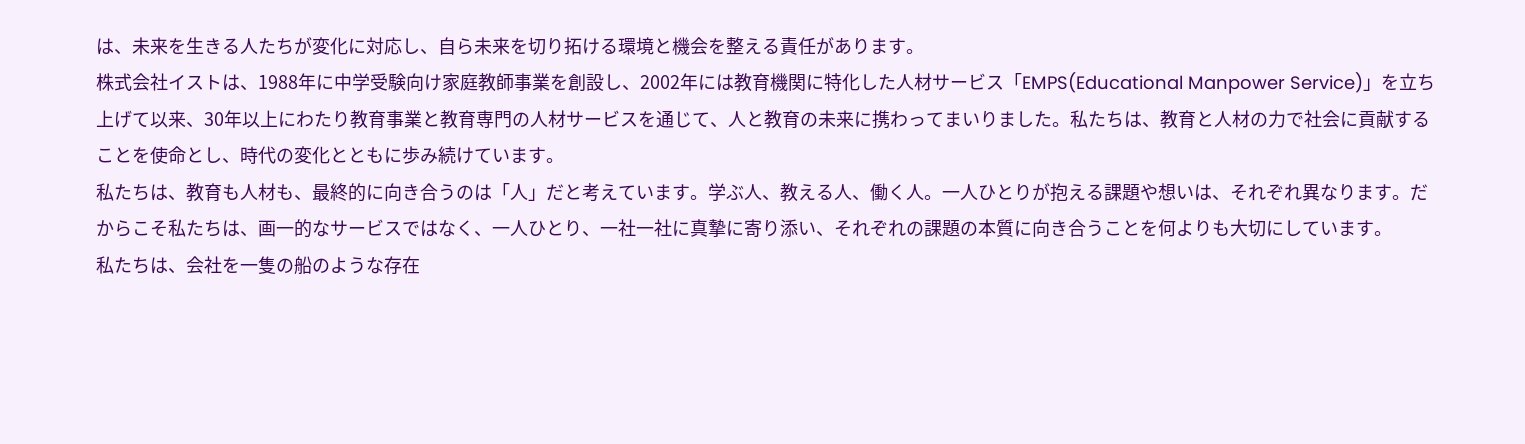は、未来を生きる人たちが変化に対応し、自ら未来を切り拓ける環境と機会を整える責任があります。
株式会社イストは、1988年に中学受験向け家庭教師事業を創設し、2002年には教育機関に特化した人材サービス「EMPS(Educational Manpower Service)」を立ち上げて以来、30年以上にわたり教育事業と教育専門の人材サービスを通じて、人と教育の未来に携わってまいりました。私たちは、教育と人材の力で社会に貢献することを使命とし、時代の変化とともに歩み続けています。
私たちは、教育も人材も、最終的に向き合うのは「人」だと考えています。学ぶ人、教える人、働く人。一人ひとりが抱える課題や想いは、それぞれ異なります。だからこそ私たちは、画一的なサービスではなく、一人ひとり、一社一社に真摯に寄り添い、それぞれの課題の本質に向き合うことを何よりも大切にしています。
私たちは、会社を一隻の船のような存在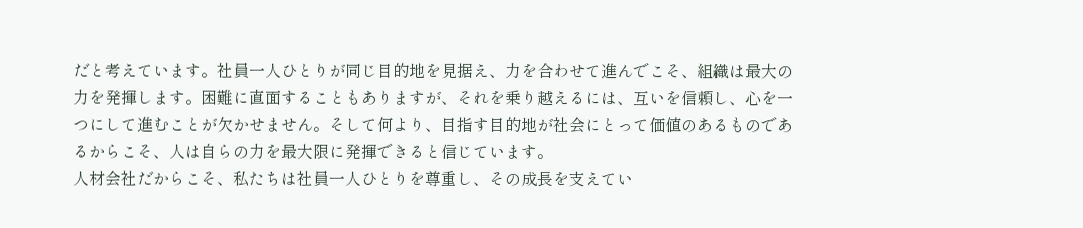だと考えています。社員一人ひとりが同じ目的地を見据え、力を合わせて進んでこそ、組織は最大の力を発揮します。困難に直面することもありますが、それを乗り越えるには、互いを信頼し、心を一つにして進むことが欠かせません。そして何より、目指す目的地が社会にとって価値のあるものであるからこそ、人は自らの力を最大限に発揮できると信じています。
人材会社だからこそ、私たちは社員一人ひとりを尊重し、その成長を支えてい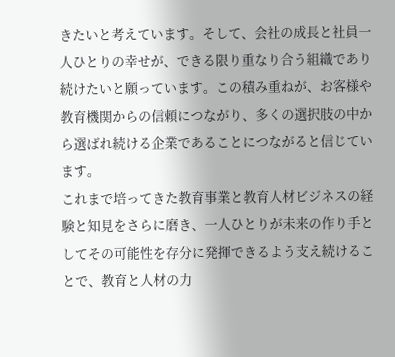きたいと考えています。そして、会社の成長と社員一人ひとりの幸せが、できる限り重なり合う組織であり続けたいと願っています。この積み重ねが、お客様や教育機関からの信頼につながり、多くの選択肢の中から選ばれ続ける企業であることにつながると信じています。
これまで培ってきた教育事業と教育人材ビジネスの経験と知見をさらに磨き、一人ひとりが未来の作り手としてその可能性を存分に発揮できるよう支え続けることで、教育と人材の力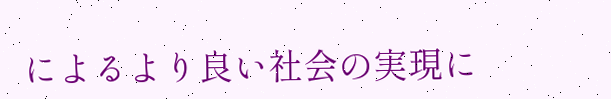によるより良い社会の実現に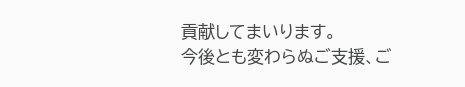貢献してまいります。
今後とも変わらぬご支援、ご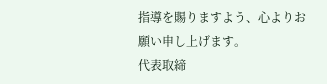指導を賜りますよう、心よりお願い申し上げます。
代表取締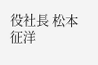役社長 松本征洋